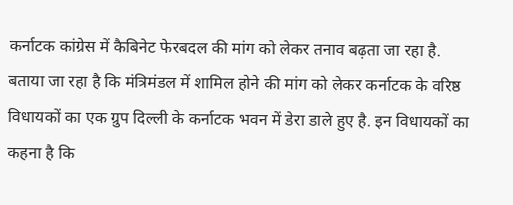कर्नाटक कांग्रेस में कैबिनेट फेरबदल की मांग को लेकर तनाव बढ़ता जा रहा है. बताया जा रहा है कि मंत्रिमंडल में शामिल होने की मांग को लेकर कर्नाटक के वरिष्ठ विधायकों का एक ग्रुप दिल्ली के कर्नाटक भवन में डेरा डाले हुए है. इन विधायकों का कहना है कि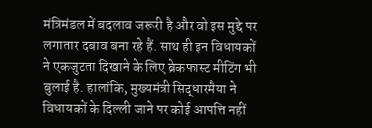मंत्रिमंडल में बदलाव जरूरी है और वो इस मुद्दे पर लगातार दबाव बना रहे हैं. साथ ही इन विधायकों ने एकजुटता दिखाने के लिए ब्रेकफास्ट मीटिंग भी बुलाई है. हालांकि, मुख्यमंत्री सिद्धारमैया ने विधायकों के दिल्ली जाने पर कोई आपत्ति नहीं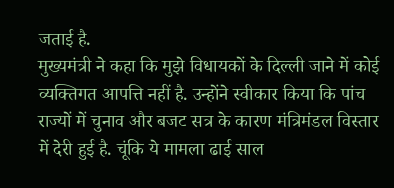जताई है.
मुख्यमंत्री ने कहा कि मुझे विधायकों के दिल्ली जाने में कोई व्यक्तिगत आपत्ति नहीं है. उन्होंने स्वीकार किया कि पांच राज्यों में चुनाव और बजट सत्र के कारण मंत्रिमंडल विस्तार में देरी हुई है. चूंकि ये मामला ढाई साल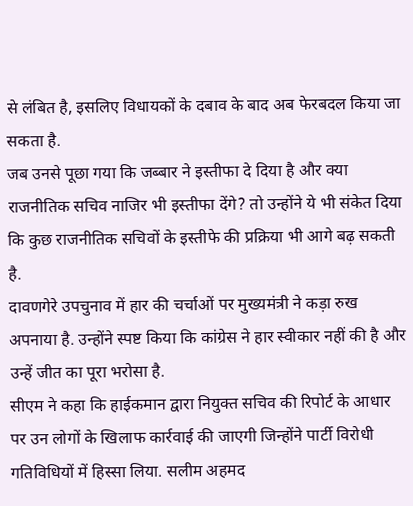से लंबित है, इसलिए विधायकों के दबाव के बाद अब फेरबदल किया जा सकता है.
जब उनसे पूछा गया कि जब्बार ने इस्तीफा दे दिया है और क्या राजनीतिक सचिव नाजिर भी इस्तीफा देंगे? तो उन्होंने ये भी संकेत दिया कि कुछ राजनीतिक सचिवों के इस्तीफे की प्रक्रिया भी आगे बढ़ सकती है.
दावणगेरे उपचुनाव में हार की चर्चाओं पर मुख्यमंत्री ने कड़ा रुख अपनाया है. उन्होंने स्पष्ट किया कि कांग्रेस ने हार स्वीकार नहीं की है और उन्हें जीत का पूरा भरोसा है.
सीएम ने कहा कि हाईकमान द्वारा नियुक्त सचिव की रिपोर्ट के आधार पर उन लोगों के खिलाफ कार्रवाई की जाएगी जिन्होंने पार्टी विरोधी गतिविधियों में हिस्सा लिया. सलीम अहमद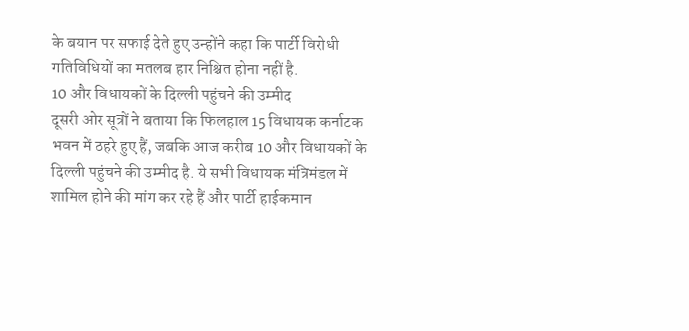के बयान पर सफाई देते हुए उन्होंने कहा कि पार्टी विरोधी गतिविधियों का मतलब हार निश्चित होना नहीं है.
10 और विधायकों के दिल्ली पहुंचने की उम्मीद
दूसरी ओर सूत्रों ने बताया कि फिलहाल 15 विधायक कर्नाटक भवन में ठहरे हुए हैं, जबकि आज करीब 10 और विधायकों के दिल्ली पहुंचने की उम्मीद है. ये सभी विधायक मंत्रिमंडल में शामिल होने की मांग कर रहे हैं और पार्टी हाईकमान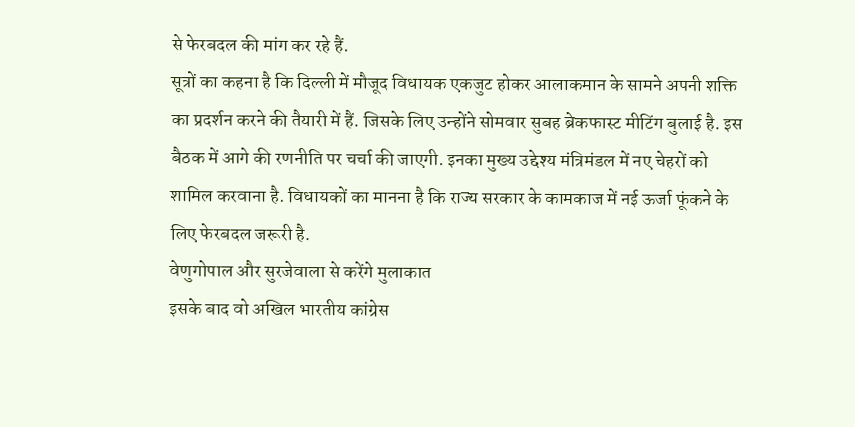से फेरबदल की मांग कर रहे हैं.
सूत्रों का कहना है कि दिल्ली में मौजूद विधायक एकजुट होकर आलाकमान के सामने अपनी शक्ति का प्रदर्शन करने की तैयारी में हैं. जिसके लिए उन्होंने सोमवार सुबह ब्रेकफास्ट मीटिंग बुलाई है. इस बैठक में आगे की रणनीति पर चर्चा की जाएगी. इनका मुख्य उद्देश्य मंत्रिमंडल में नए चेहरों को शामिल करवाना है. विधायकों का मानना है कि राज्य सरकार के कामकाज में नई ऊर्जा फूंकने के लिए फेरबदल जरूरी है.
वेणुगोपाल और सुरजेवाला से करेंगे मुलाकात
इसके बाद वो अखिल भारतीय कांग्रेस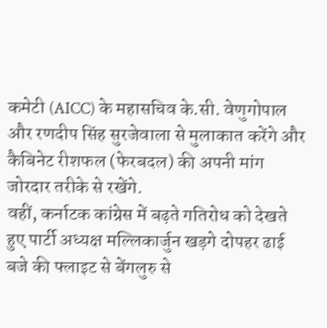कमेटी (AICC) के महासचिव के.सी. वेणुगोपाल और रणदीप सिंह सुरजेवाला से मुलाकात करेंगे और कैबिनेट रीशफल (फेरबदल) की अपनी मांग जोरदार तरीके से रखेंगे.
वहीं, कर्नाटक कांग्रेस में बढ़ते गतिरोध को देखते हुए पार्टी अध्यक्ष मल्लिकार्जुन खड़गे दोपहर ढाई बजे की फ्लाइट से बेंगलुरु से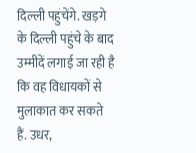दिल्ली पहुंचेंगे. खड़गे के दिल्ली पहुंचे के बाद उम्मीदें लगाई जा रही है कि वह विधायकों से मुलाकात कर सकते हैं. उधर,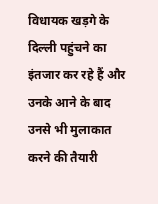विधायक खड़गे के दिल्ली पहुंचने का इंतजार कर रहे हैं और उनके आने के बाद उनसे भी मुलाकात करने की तैयारी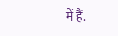में हैं.